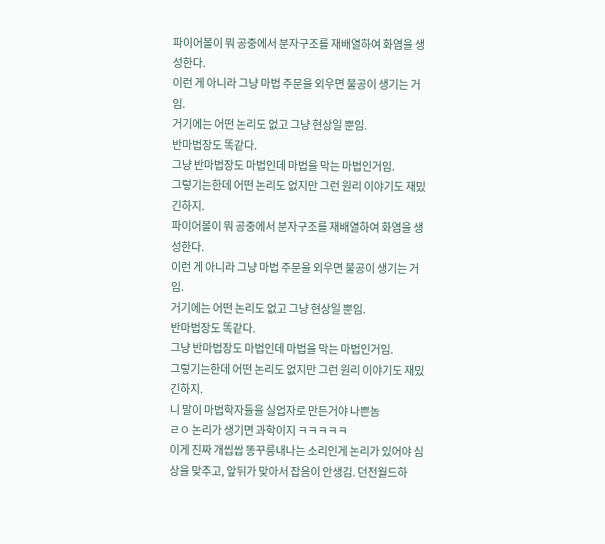파이어볼이 뭐 공중에서 분자구조를 재배열하여 화염을 생성한다.
이런 게 아니라 그냥 마법 주문을 외우면 불공이 생기는 거임.
거기에는 어떤 논리도 없고 그냥 현상일 뿐임.
반마법장도 똑같다.
그냥 반마법장도 마법인데 마법을 막는 마법인거임.
그렇기는한데 어떤 논리도 없지만 그런 원리 이야기도 재밌긴하지.
파이어볼이 뭐 공중에서 분자구조를 재배열하여 화염을 생성한다.
이런 게 아니라 그냥 마법 주문을 외우면 불공이 생기는 거임.
거기에는 어떤 논리도 없고 그냥 현상일 뿐임.
반마법장도 똑같다.
그냥 반마법장도 마법인데 마법을 막는 마법인거임.
그렇기는한데 어떤 논리도 없지만 그런 원리 이야기도 재밌긴하지.
니 말이 마법학자들을 실업자로 만든거야 나쁜놈
ㄹㅇ 논리가 생기면 과학이지 ㅋㅋㅋㅋㅋ
이게 진짜 개씹쌉 똥꾸릉내나는 소리인게 논리가 있어야 심상을 맞추고, 앞뒤가 맞아서 잡음이 안생김. 던전월드하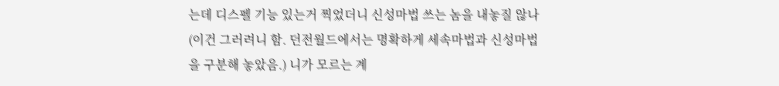는데 디스펠 기능 있는거 찍었더니 신성마법 쓰는 놈을 내놓질 않나(이건 그러려니 함. 던전월드에서는 명확하게 세속마법과 신성마법을 구분해 놓았음.) 니가 모르는 계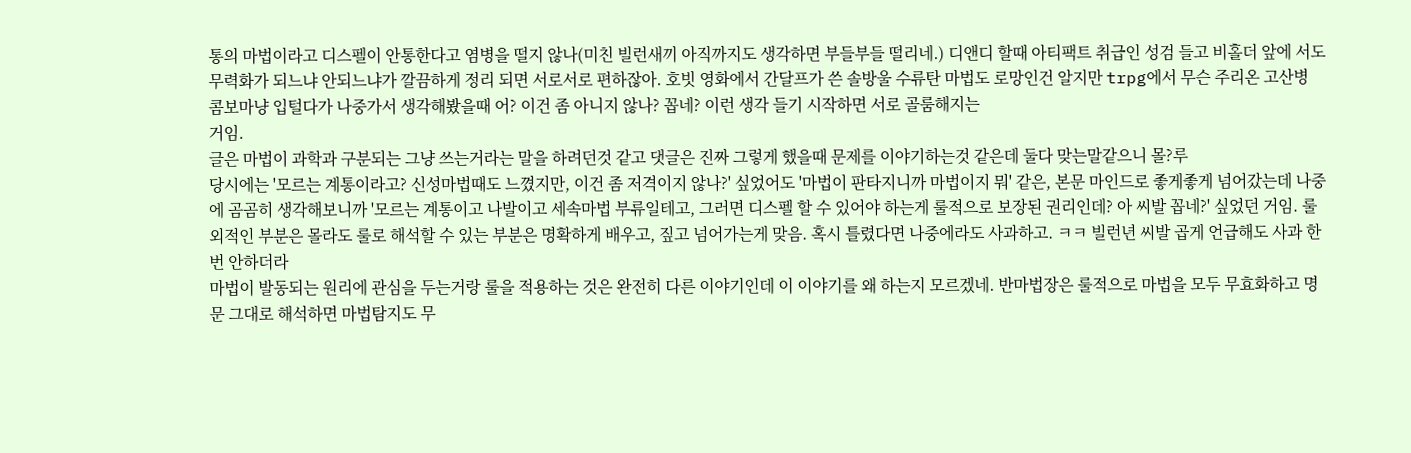통의 마법이라고 디스펠이 안통한다고 염병을 떨지 않나(미친 빌런새끼 아직까지도 생각하면 부들부들 떨리네.) 디앤디 할때 아티팩트 취급인 성검 들고 비홀더 앞에 서도 무력화가 되느냐 안되느냐가 깔끔하게 정리 되면 서로서로 편하잖아. 호빗 영화에서 간달프가 쓴 솔방울 수류탄 마법도 로망인건 알지만 trpg에서 무슨 주리온 고산병 콤보마냥 입털다가 나중가서 생각해봤을때 어? 이건 좀 아니지 않나? 꼽네? 이런 생각 들기 시작하면 서로 골룸해지는
거임.
글은 마법이 과학과 구분되는 그냥 쓰는거라는 말을 하려던것 같고 댓글은 진짜 그렇게 했을때 문제를 이야기하는것 같은데 둘다 맞는말같으니 몰?루
당시에는 '모르는 계통이라고? 신성마법때도 느꼈지만, 이건 좀 저격이지 않나?' 싶었어도 '마법이 판타지니까 마법이지 뭐' 같은, 본문 마인드로 좋게좋게 넘어갔는데 나중에 곰곰히 생각해보니까 '모르는 계통이고 나발이고 세속마법 부류일테고, 그러면 디스펠 할 수 있어야 하는게 룰적으로 보장된 권리인데? 아 씨발 꼽네?' 싶었던 거임. 룰 외적인 부분은 몰라도 룰로 해석할 수 있는 부분은 명확하게 배우고, 짚고 넘어가는게 맞음. 혹시 틀렸다면 나중에라도 사과하고. ㅋㅋ 빌런년 씨발 곱게 언급해도 사과 한 번 안하더라
마법이 발동되는 원리에 관심을 두는거랑 룰을 적용하는 것은 완전히 다른 이야기인데 이 이야기를 왜 하는지 모르겠네. 반마법장은 룰적으로 마법을 모두 무효화하고 명문 그대로 해석하면 마법탐지도 무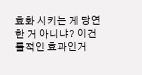효화 시키는 게 당연한 거 아니냐? 이건 룰적인 효과인거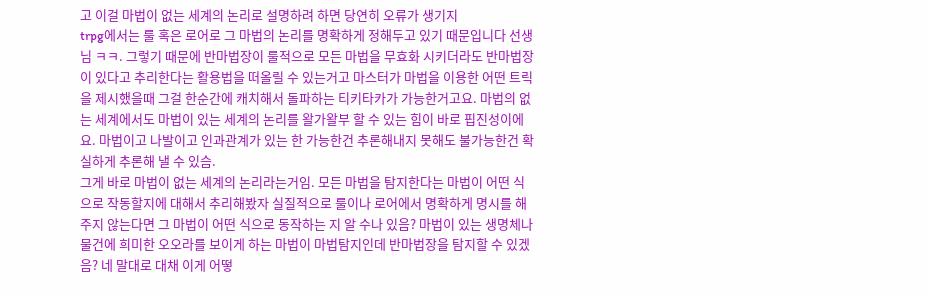고 이걸 마법이 없는 세계의 논리로 설명하려 하면 당연히 오류가 생기지
trpg에서는 룰 혹은 로어로 그 마법의 논리를 명확하게 정해두고 있기 때문입니다 선생님 ㅋㅋ. 그렇기 때문에 반마법장이 룰적으로 모든 마법을 무효화 시키더라도 반마법장이 있다고 추리한다는 활용법을 떠올릴 수 있는거고 마스터가 마법을 이용한 어떤 트릭을 제시했을때 그걸 한순간에 캐치해서 돌파하는 티키타카가 가능한거고요. 마법의 없는 세계에서도 마법이 있는 세계의 논리를 왈가왈부 할 수 있는 힘이 바로 핍진성이에요. 마법이고 나발이고 인과관계가 있는 한 가능한건 추론해내지 못해도 불가능한건 확실하게 추론해 낼 수 있슴.
그게 바로 마법이 없는 세계의 논리라는거임. 모든 마법을 탐지한다는 마법이 어떤 식으로 작동할지에 대해서 추리해봤자 실질적으로 룰이나 로어에서 명확하게 명시를 해주지 않는다면 그 마법이 어떤 식으로 동작하는 지 알 수나 있음? 마법이 있는 생명체나 물건에 희미한 오오라를 보이게 하는 마법이 마법탐지인데 반마법장을 탐지할 수 있겠음? 네 말대로 대채 이게 어떻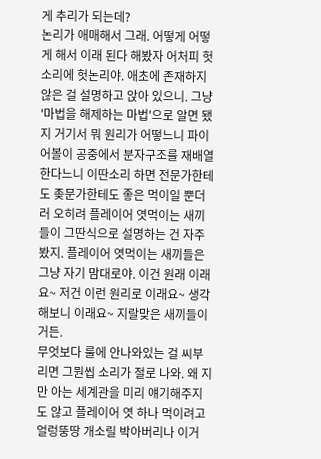게 추리가 되는데?
논리가 애매해서 그래. 어떻게 어떻게 해서 이래 된다 해봤자 어처피 헛소리에 헛논리야. 애초에 존재하지 않은 걸 설명하고 앉아 있으니. 그냥 '마법을 해제하는 마법'으로 알면 됐지 거기서 뭐 원리가 어떻느니 파이어볼이 공중에서 분자구조를 재배열한다느니 이딴소리 하면 전문가한테도 좆문가한테도 좋은 먹이일 뿐더러 오히려 플레이어 엿먹이는 새끼들이 그딴식으로 설명하는 건 자주봤지. 플레이어 엿먹이는 새끼들은 그냥 자기 맘대로야. 이건 원래 이래요~ 저건 이런 원리로 이래요~ 생각해보니 이래요~ 지랄맞은 새끼들이거든.
무엇보다 룰에 안나와있는 걸 씨부리면 그뭔씹 소리가 절로 나와. 왜 지만 아는 세계관을 미리 얘기해주지도 않고 플레이어 엿 하나 먹이려고 얼렁뚱땅 개소릴 박아버리나 이거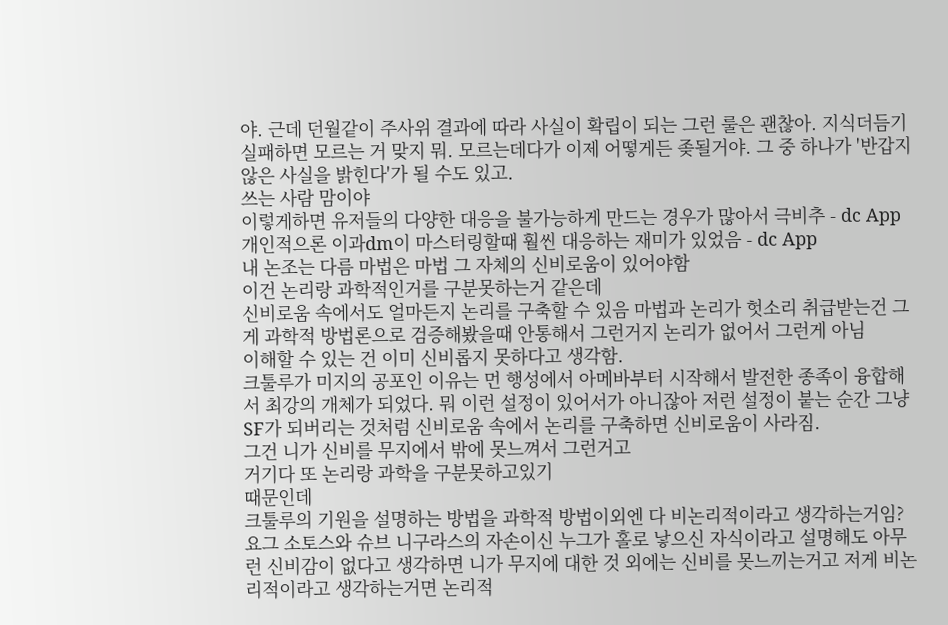야. 근데 던월같이 주사위 결과에 따라 사실이 확립이 되는 그런 룰은 괜찮아. 지식더듬기 실패하면 모르는 거 맞지 뭐. 모르는데다가 이제 어떻게든 좆될거야. 그 중 하나가 '반갑지 않은 사실을 밝힌다'가 될 수도 있고.
쓰는 사람 맘이야
이렇게하면 유저들의 다양한 대응을 불가능하게 만드는 경우가 많아서 극비추 - dc App
개인적으론 이과dm이 마스터링할때 훨씬 대응하는 재미가 있었음 - dc App
내 논조는 다름 마법은 마법 그 자체의 신비로움이 있어야함
이건 논리랑 과학적인거를 구분못하는거 같은데
신비로움 속에서도 얼마든지 논리를 구축할 수 있음 마법과 논리가 헛소리 취급받는건 그게 과학적 방법론으로 검증해봤을때 안통해서 그런거지 논리가 없어서 그런게 아님
이해할 수 있는 건 이미 신비롭지 못하다고 생각함.
크툴루가 미지의 공포인 이유는 먼 행성에서 아메바부터 시작해서 발전한 종족이 융합해서 최강의 개체가 되었다. 뭐 이런 설정이 있어서가 아니잖아 저런 설정이 붙는 순간 그냥 SF가 되버리는 것처럼 신비로움 속에서 논리를 구축하면 신비로움이 사라짐.
그건 니가 신비를 무지에서 밖에 못느껴서 그런거고
거기다 또 논리랑 과학을 구분못하고있기
때문인데
크툴루의 기원을 설명하는 방법을 과학적 방법이외엔 다 비논리적이라고 생각하는거임? 요그 소토스와 슈브 니구라스의 자손이신 누그가 홀로 낳으신 자식이라고 설명해도 아무런 신비감이 없다고 생각하면 니가 무지에 대한 것 외에는 신비를 못느끼는거고 저게 비논리적이라고 생각하는거면 논리적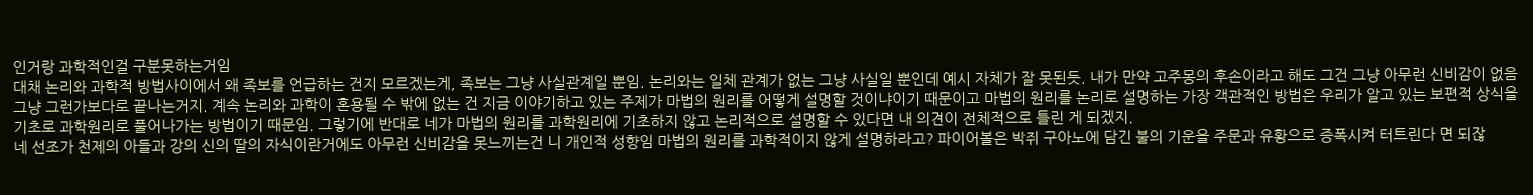인거랑 과학적인걸 구분못하는거임
대채 논리와 과학적 방법사이에서 왜 족보를 언급하는 건지 모르겠는게, 족보는 그냥 사실관계일 뿐임. 논리와는 일체 관계가 없는 그냥 사실일 뿐인데 예시 자체가 잘 못된듯. 내가 만약 고주몽의 후손이라고 해도 그건 그냥 아무런 신비감이 없음 그냥 그런가보다로 끝나는거지. 계속 논리와 과학이 혼용될 수 밖에 없는 건 지금 이야기하고 있는 주제가 마법의 원리를 어떻게 설명할 것이냐이기 때문이고 마법의 원리를 논리로 설명하는 가장 객관적인 방법은 우리가 알고 있는 보편적 상식을 기초로 과학원리로 풀어나가는 방법이기 때문임. 그렇기에 반대로 네가 마법의 원리를 과학원리에 기초하지 않고 논리적으로 설명할 수 있다면 내 의견이 전체적으로 틀린 게 되겠지.
네 선조가 천제의 아들과 강의 신의 딸의 자식이란거에도 아무런 신비감을 못느끼는건 니 개인적 성향임 마법의 원리를 과학적이지 않게 설명하라고? 파이어볼은 박쥐 구아노에 담긴 불의 기운을 주문과 유황으로 증폭시켜 터트린다 면 되잖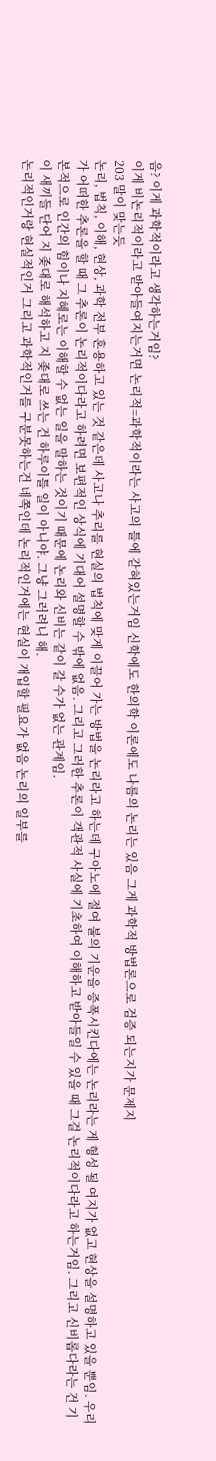음? 이게 과학적이라고 생각하는거임?
이게 비논리적이라고 받아들여지는거면 논리적=과학적이라는 사고의 틀에 갇혀있는거임 신학에도 한의학 이론에도 나름의 논리는 있음 그게 과학적 방법론으로 검증 되는지가 문제지
203 말이 맞는듯
논리, 법칙, 이해, 현상, 과학 전부 혼용하고 있는 것 같은데 사고나 추리를 현실의 법칙에 맞게 이끌어 가는 방법을 논리라고 하는데 구아노에 절여 불의 기운을 증폭시킨다에는 논리라는 게 형성 될 여지가 없고 현상을 설명하고 있을 뿐임. 우리가 어떠한 추론을 할 때 그 추론이 논리적이다라고 하려면 보편적인 상식에 기대어 설명할 수 밖에 없음. 그리고 그러한 추론이 객관적 사실에 기초하여 이해하고 받아들일 수 있을 때 그걸 논리적이다라고 하는거임. 그리고 신비롭다라는 건 기본적으로 인간의 힘이나 지혜로는 이해할 수 없는 일을 말하는 것이기 때문에 논리와 신비는 같이 갈 수가 없는 관계임.
이 새끼들 단어 지 좆대로 해석하고 지 좆대로 쓰는 건 하루이틀 일이 아니야. 그냥 그러려니 해.
논리적인거랑 현실적인거 그리고 과학적인거를 구분못하는건 네쪽인데 논리적인거에는 현실이 개입할 필요가 없음 논리의 일부를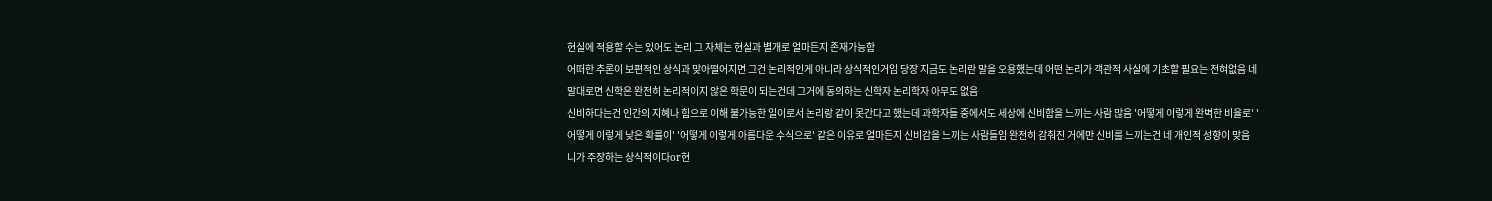현실에 적용할 수는 있어도 논리 그 자체는 현실과 별개로 얼마든지 존재가능함
어떠한 추론이 보편적인 상식과 맞아떨어지면 그건 논리적인게 아니라 상식적인거임 당장 지금도 논리란 말을 오용했는데 어떤 논리가 객관적 사실에 기초할 필요는 전혀없음 네 말대로면 신학은 완전히 논리적이지 않은 학문이 되는건데 그거에 동의하는 신학자 논리학자 아무도 없음
신비하다는건 인간의 지혜나 힘으로 이해 불가능한 일이로서 논리랑 같이 못간다고 했는데 과학자들 중에서도 세상에 신비함을 느끼는 사람 많음 '어떻게 이렇게 완벽한 비율로' '어떻게 이렇게 낮은 확률이' '어떻게 이렇게 아름다운 수식으로' 같은 이유로 얼마든지 신비감을 느끼는 사람들임 완전히 감춰진 거에만 신비를 느끼는건 네 개인적 성향이 맞음
니가 주장하는 상식적이다or현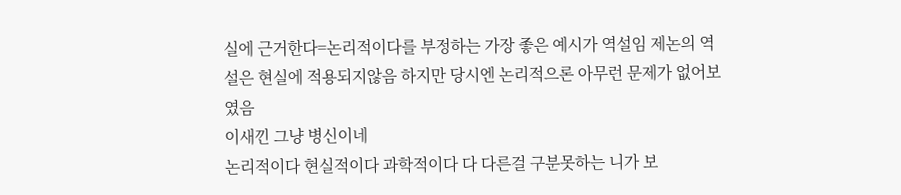실에 근거한다=논리적이다를 부정하는 가장 좋은 예시가 역설임 제논의 역설은 현실에 적용되지않음 하지만 당시엔 논리적으론 아무런 문제가 없어보였음
이새낀 그냥 병신이네
논리적이다 현실적이다 과학적이다 다 다른걸 구분못하는 니가 보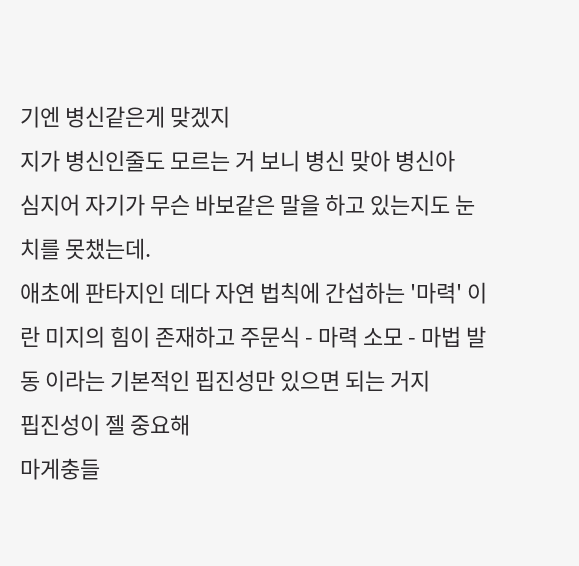기엔 병신같은게 맞겠지
지가 병신인줄도 모르는 거 보니 병신 맞아 병신아
심지어 자기가 무슨 바보같은 말을 하고 있는지도 눈치를 못챘는데.
애초에 판타지인 데다 자연 법칙에 간섭하는 '마력' 이란 미지의 힘이 존재하고 주문식 - 마력 소모 - 마법 발동 이라는 기본적인 핍진성만 있으면 되는 거지
핍진성이 젤 중요해
마게충들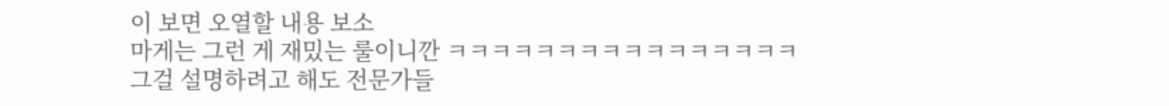이 보면 오열할 내용 보소
마게는 그런 게 재밌는 룰이니깐 ㅋㅋㅋㅋㅋㅋㅋㅋㅋㅋㅋㅋㅋㅋㅋㅋ
그걸 설명하려고 해도 전문가들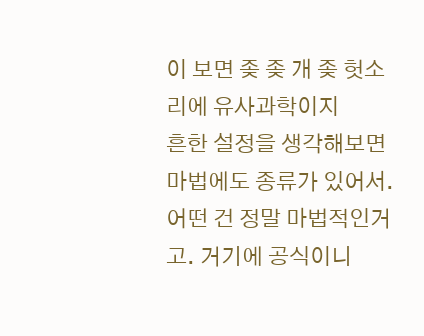이 보면 좆 좆 개 좆 헛소리에 유사과학이지
흔한 설정을 생각해보면 마법에도 종류가 있어서. 어떤 건 정말 마법적인거고. 거기에 공식이니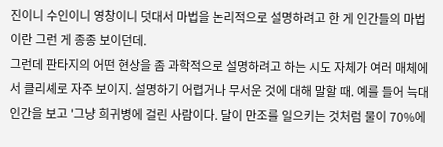진이니 수인이니 영창이니 덧대서 마법을 논리적으로 설명하려고 한 게 인간들의 마법이란 그런 게 종종 보이던데.
그런데 판타지의 어떤 현상을 좀 과학적으로 설명하려고 하는 시도 자체가 여러 매체에서 클리셰로 자주 보이지. 설명하기 어렵거나 무서운 것에 대해 말할 때. 예를 들어 늑대인간을 보고 '그냥 희귀병에 걸린 사람이다. 달이 만조를 일으키는 것처럼 물이 70%에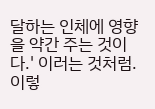달하는 인체에 영향을 약간 주는 것이다.' 이러는 것처럼. 이렇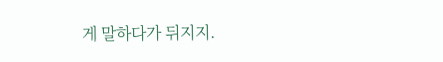게 말하다가 뒤지지.